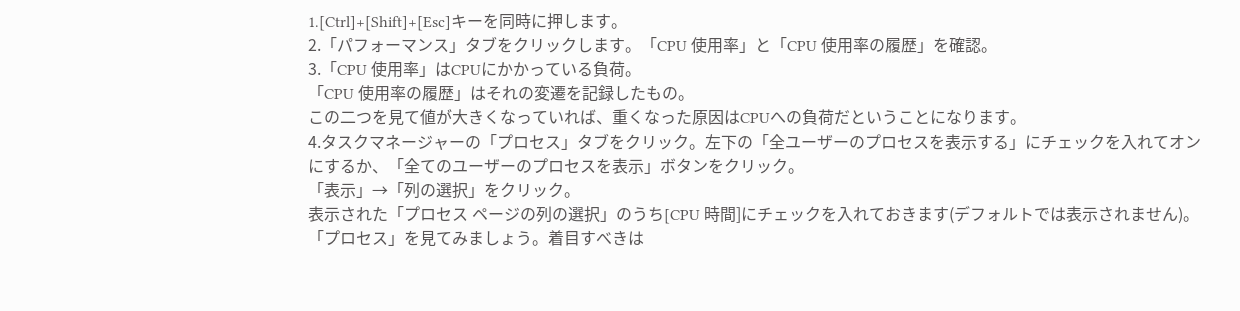1.[Ctrl]+[Shift]+[Esc]キーを同時に押します。
2.「パフォーマンス」タブをクリックします。「CPU 使用率」と「CPU 使用率の履歴」を確認。
3.「CPU 使用率」はCPUにかかっている負荷。
「CPU 使用率の履歴」はそれの変遷を記録したもの。
この二つを見て値が大きくなっていれば、重くなった原因はCPUへの負荷だということになります。
4.タスクマネージャーの「プロセス」タブをクリック。左下の「全ユーザーのプロセスを表示する」にチェックを入れてオンにするか、「全てのユーザーのプロセスを表示」ボタンをクリック。
「表示」→「列の選択」をクリック。
表示された「プロセス ページの列の選択」のうち[CPU 時間]にチェックを入れておきます(デフォルトでは表示されません)。
「プロセス」を見てみましょう。着目すべきは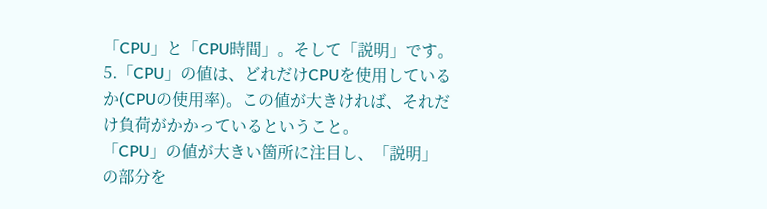「CPU」と「CPU時間」。そして「説明」です。
5.「CPU」の値は、どれだけCPUを使用しているか(CPUの使用率)。この値が大きければ、それだけ負荷がかかっているということ。
「CPU」の値が大きい箇所に注目し、「説明」の部分を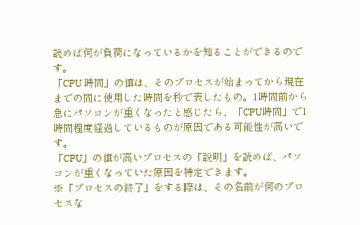読めば何が負荷になっているかを知ることができるのです。
「CPU 時間」の値は、そのプロセスが始まってから現在までの間に使用した時間を秒で表したもの。1時間前から急にパソコンが重くなったと感じたら、「CPU時間」で1時間程度経過しているものが原因である可能性が高いです。
「CPU」の値が高いプロセスの「説明」を読めば、パソコンが重くなっていた原因を特定できます。
※「プロセスの終了」をする際は、その名前が何のプロセスな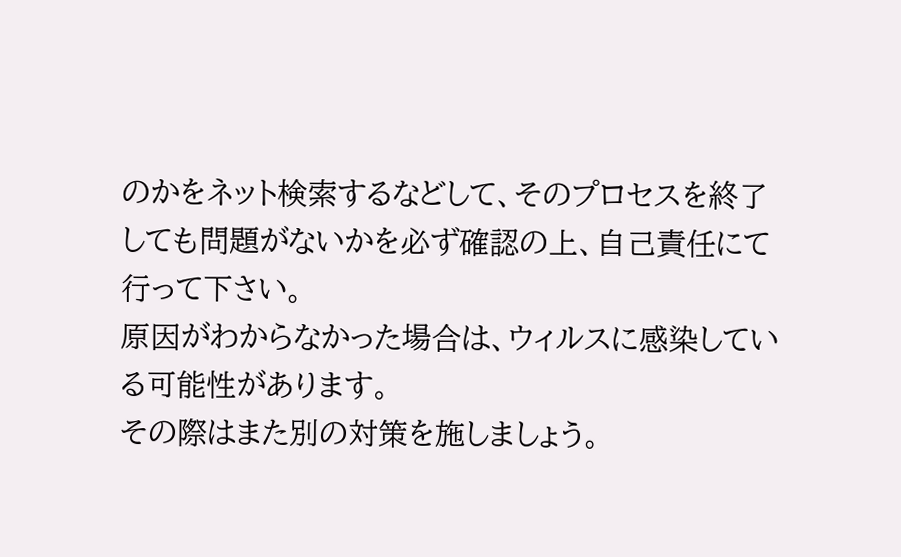のかをネット検索するなどして、そのプロセスを終了しても問題がないかを必ず確認の上、自己責任にて行って下さい。
原因がわからなかった場合は、ウィルスに感染している可能性があります。
その際はまた別の対策を施しましょう。